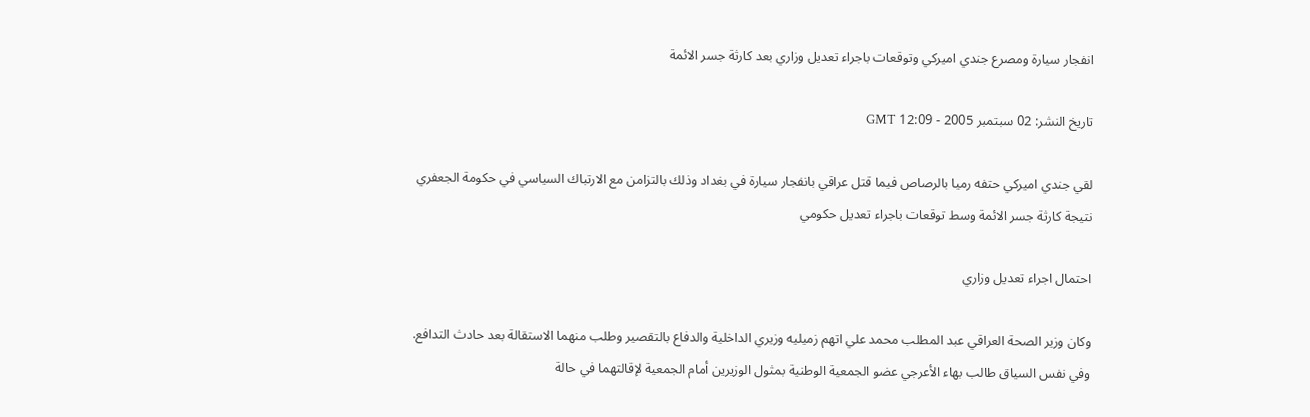انفجار سيارة ومصرع جندي اميركي وتوقعات باجراء تعديل وزاري بعد كارثة جسر الائمة

تاريخ النشر: 02 سبتمبر 2005 - 12:09 GMT

لقي جندي اميركي حتفه رميا بالرصاص فيما قتل عراقي بانفجار سيارة في بغداد وذلك بالتزامن مع الارتباك السياسي في حكومة الجعفري نتيجة كارثة جسر الائمة وسط توقعات باجراء تعديل حكومي

احتمال اجراء تعديل وزاري

وكان وزير الصحة العراقي عبد المطلب محمد علي اتهم زميليه وزيري الداخلية والدفاع بالتقصير وطلب منهما الاستقالة بعد حادث التدافع. وفي نفس السياق طالب بهاء الأعرجي عضو الجمعية الوطنية بمثول الوزيرين أمام الجمعية لإقالتهما في حالة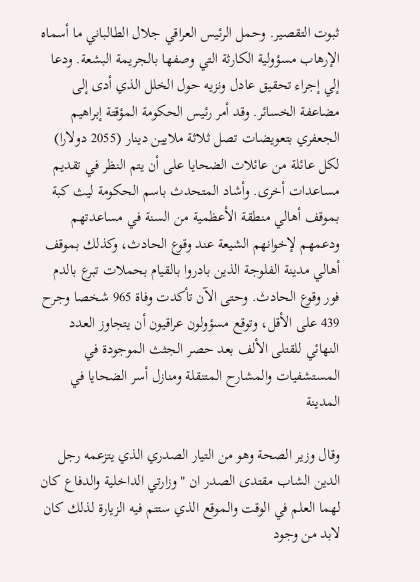ثبوت التقصير. وحمل الرئيس العراقي جلال الطالباني ما أسماه الإرهاب مسؤولية الكارثة التي وصفها بالجريمة البشعة. ودعا إلي إجراء تحقيق عادل ونزيه حول الخلل الذي أدى إلى مضاعفة الخسائر. وقد أمر رئيس الحكومة المؤقتة إبراهيم الجعفري بتعويضات تصل ثلاثة ملايين دينار (2055 دولارا) لكل عائلة من عائلات الضحايا على أن يتم النظر في تقديم مساعدات أخرى. وأشاد المتحدث باسم الحكومة ليث كبة بموقف أهالي منطقة الأعظمية من السنة في مساعدتهم ودعمهم لإخوانهم الشيعة عند وقوع الحادث، وكذلك بموقف أهالي مدينة الفلوجة الذين بادروا بالقيام بحملات تبرع بالدم فور وقوع الحادث. وحتى الآن تأكدت وفاة 965 شخصا وجرح 439 على الأقل، وتوقع مسؤولون عراقيون أن يتجاوز العدد النهائي للقتلى الألف بعد حصر الجثث الموجودة في المستشفيات والمشارح المتنقلة ومنازل أسر الضحايا في المدينة

وقال وزير الصحة وهو من التيار الصدري الذي يتزعمه رجل الدين الشاب مقتدى الصدر ان "وزارتي الداخلية والدفاع كان لهما العلم في الوقت والموقع الذي ستتم فيه الزيارة لذلك كان لابد من وجود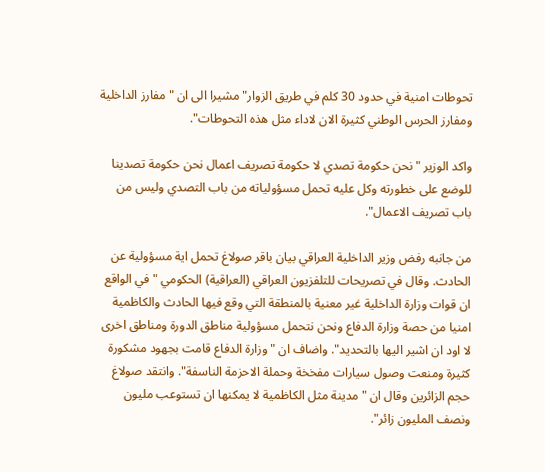تحوطات امنية في حدود 30 كلم في طريق الزوار" مشيرا الى ان "مفارز الداخلية ومفارز الحرس الوطني كثيرة الان لاداء مثل هذه التحوطات".

واكد الوزير "نحن حكومة تصدي لا حكومة تصريف اعمال نحن حكومة تصدينا للوضع على خطورته وكل عليه تحمل مسؤولياته من باب التصدي وليس من باب تصريف الاعمال".

من جانبه رفض وزير الداخلية العراقي بيان باقر صولاغ تحمل اية مسؤولية عن الحادث. وقال في تصريحات للتلفزيون العراقي (العراقية) الحكومي "في الواقع ان قوات وزارة الداخلية غير معنية بالمنطقة التي وقع فيها الحادث والكاظمية امنيا من حصة وزارة الدفاع ونحن نتحمل مسؤولية مناطق الدورة ومناطق اخرى لا اود ان اشير اليها بالتحديد". واضاف ان "وزارة الدفاع قامت بجهود مشكورة كثيرة ومنعت وصول سيارات مفخخة وحملة الاحزمة الناسفة". وانتقد صولاغ حجم الزائرين وقال ان "مدينة مثل الكاظمية لا يمكنها ان تستوعب مليون ونصف المليون زائر".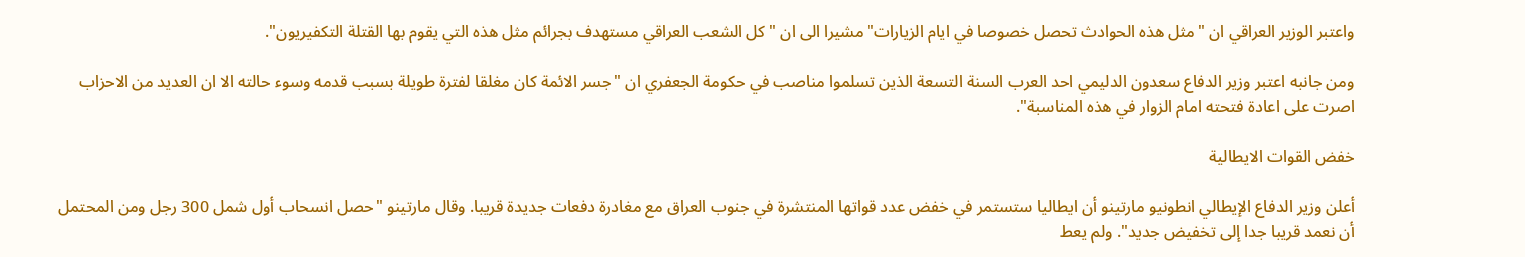واعتبر الوزير العراقي ان "مثل هذه الحوادث تحصل خصوصا في ايام الزيارات"مشيرا الى ان "كل الشعب العراقي مستهدف بجرائم مثل هذه التي يقوم بها القتلة التكفيريون".

ومن جانبه اعتبر وزير الدفاع سعدون الدليمي احد العرب السنة التسعة الذين تسلموا مناصب في حكومة الجعفري ان "جسر الائمة كان مغلقا لفترة طويلة بسبب قدمه وسوء حالته الا ان العديد من الاحزاب اصرت على اعادة فتحته امام الزوار في هذه المناسبة".

خفض القوات الايطالية

أعلن وزير الدفاع الإيطالي انطونيو مارتينو أن ايطاليا ستستمر في خفض عدد قواتها المنتشرة في جنوب العراق مع مغادرة دفعات جديدة قريبا. وقال مارتينو "حصل انسحاب أول شمل 300 رجل ومن المحتمل أن نعمد قريبا جدا إلى تخفيض جديد". ولم يعط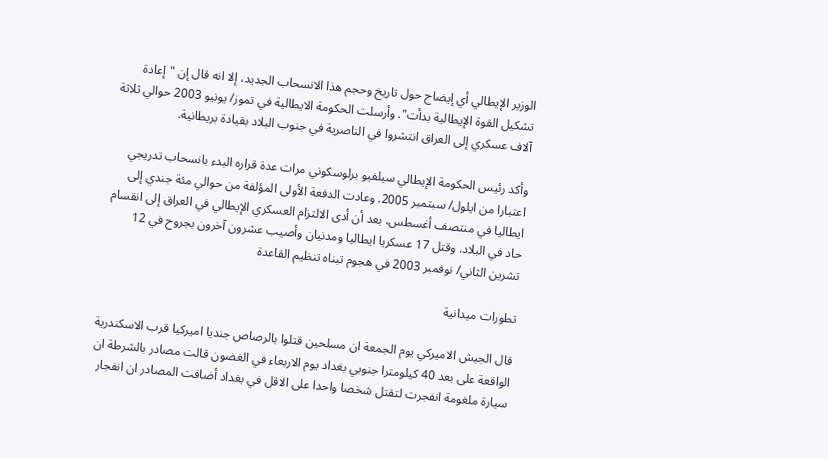الوزير الإيطالي أي إيضاح حول تاريخ وحجم هذا الانسحاب الجديد، إلا انه قال إن "إعادة تشكيل القوة الإيطالية بدأت". وأرسلت الحكومة الايطالية في تموز/ يونيو 2003 حوالي ثلاثة آلاف عسكري إلى العراق انتشروا في الناصرية في جنوب البلاد بقيادة بريطانية.

وأكد رئيس الحكومة الإيطالي سيلفيو برلوسكوني مرات عدة قراره البدء بانسحاب تدريجي اعتبارا من ايلول/ سبتمبر 2005. وعادت الدفعة الأولى المؤلفة من حوالي مئة جندي إلى ايطاليا في منتصف أغسطس، بعد أن أدى الالتزام العسكري الإيطالي في العراق إلى انقسام حاد في البلاد. وقتل 17 عسكريا ايطاليا ومدنيان وأصيب عشرون آخرون بجروح في 12 تشرين الثاني/ نوفمبر 2003 في هجوم تبناه تنظيم القاعدة

تطورات ميدانية

قال الجيش الاميركي يوم الجمعة ان مسلحين قتلوا بالرصاص جنديا اميركيا قرب الاسكندرية الواقعة على بعد 40 كيلومترا جنوبي بغداد يوم الاربعاء في الغضون قالت مصادر بالشرطة ان سيارة ملغومة انفجرت لتقتل شخصا واحدا على الاقل في بغداد أضافت المصادر ان انفجار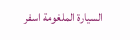السيارة الملغومة اسفر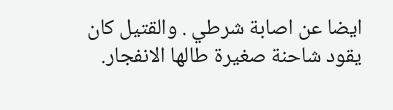ايضا عن اصابة شرطي . والقتيل كان يقود شاحنة صغيرة طالها الانفجار.